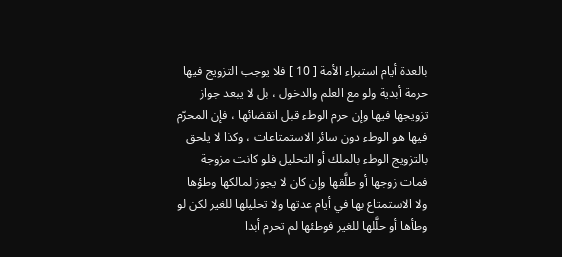بالعدة أيام استبراء الأمة [ 10 ] فلا يوجب التزويج فيها حرمة أبدية ولو مع العلم والدخول ، بل لا يبعد جواز تزويجها فيها وإن حرم الوطء قبل انقضائها ، فإن المحرّم فيها هو الوطء دون سائر الاستمتاعات ، وكذا لا يلحق بالتزويج الوطء بالملك أو التحليل فلو كانت مزوجة فمات زوجها أو طلَّقها وإن كان لا يجوز لمالكها وطؤها ولا الاستمتاع بها في أيام عدتها ولا تحليلها للغير لكن لو وطأها أو حلَّلها للغير فوطئها لم تحرم أبدا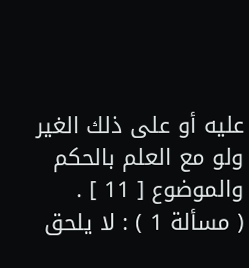عليه أو على ذلك الغير ولو مع العلم بالحكم والموضوع [ 11 ] .
( مسألة 1 ) : لا يلحق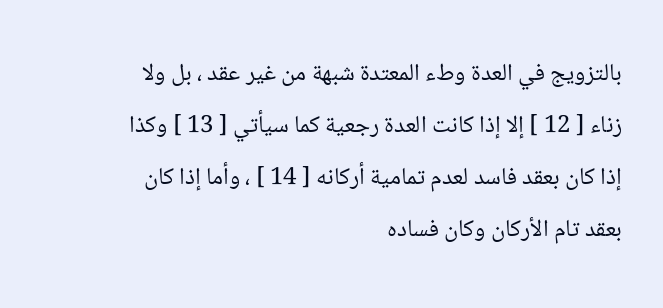بالتزويج في العدة وطء المعتدة شبهة من غير عقد ، بل ولا زناء [ 12 ] إلا إذا كانت العدة رجعية كما سيأتي [ 13 ] وكذا إذا كان بعقد فاسد لعدم تمامية أركانه [ 14 ] ، وأما إذا كان بعقد تام الأركان وكان فساده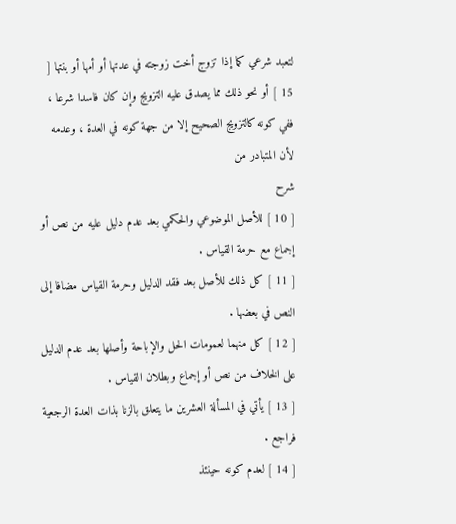لتعبد شرعي كما إذا تزوج أخت زوجته في عدتها أو أمها أو بنتها [ 15 ] أو نحو ذلك مما يصدق عليه التزويج وإن كان فاسدا شرعا ، ففي كونه كالتزويج الصحيح إلا من جهة كونه في العدة ، وعدمه لأن المتبادر من
شرح
[ 10 ] للأصل الموضوعي والحكمي بعد عدم دليل عليه من نص أو إجماع مع حرمة القياس .
[ 11 ] كل ذلك للأصل بعد فقد الدليل وحرمة القياس مضافا إلى النص في بعضها .
[ 12 ] كل منهما لعمومات الحل والإباحة وأصلها بعد عدم الدليل على الخلاف من نص أو إجماع وبطلان القياس .
[ 13 ] يأتي في المسألة العشرين ما يتعلق بالزنا بذات العدة الرجعية فراجع .
[ 14 ] لعدم كونه حينئذ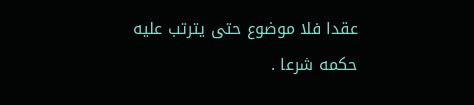عقدا فلا موضوع حتى يترتب عليه حكمه شرعا .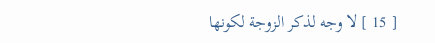[ 15 ] لا وجه لذكر الزوجة لكونها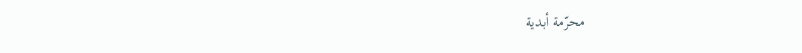محرّمة أبدية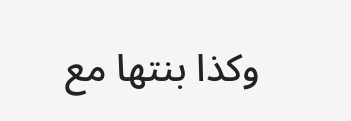وكذا بنتها مع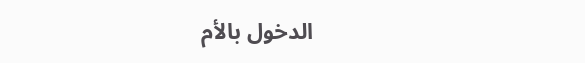الدخول بالأم